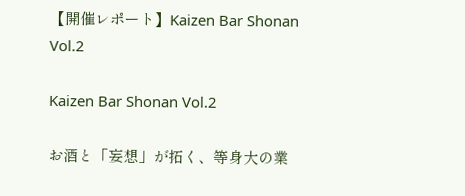【開催レポート】Kaizen Bar Shonan Vol.2

Kaizen Bar Shonan Vol.2

お酒と「妄想」が拓く、等身大の業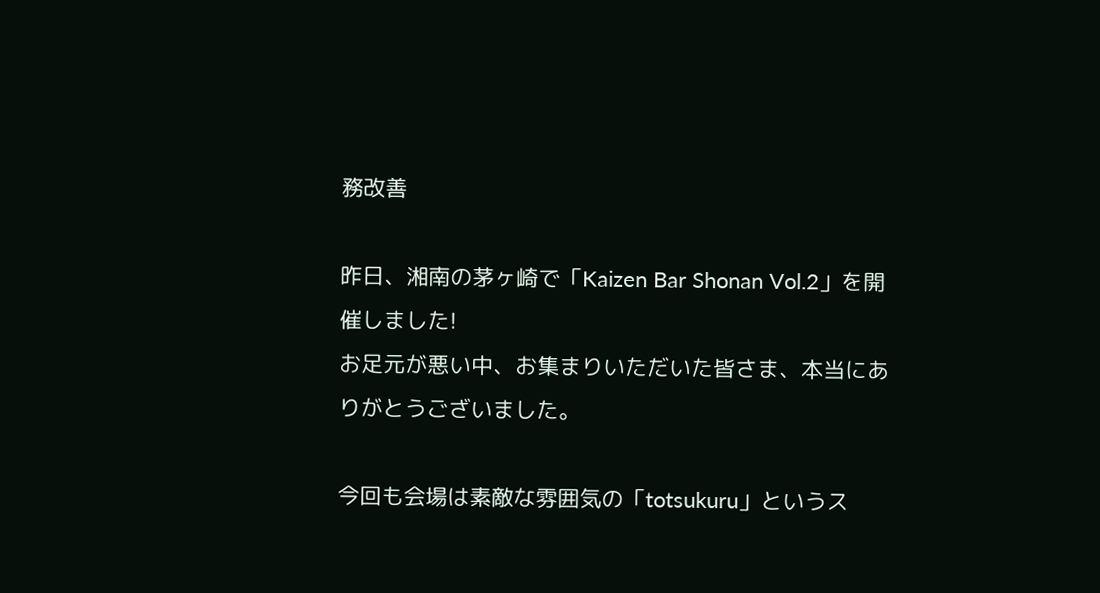務改善

昨日、湘南の茅ヶ崎で「Kaizen Bar Shonan Vol.2」を開催しました!
お足元が悪い中、お集まりいただいた皆さま、本当にありがとうございました。

今回も会場は素敵な雰囲気の「totsukuru」というス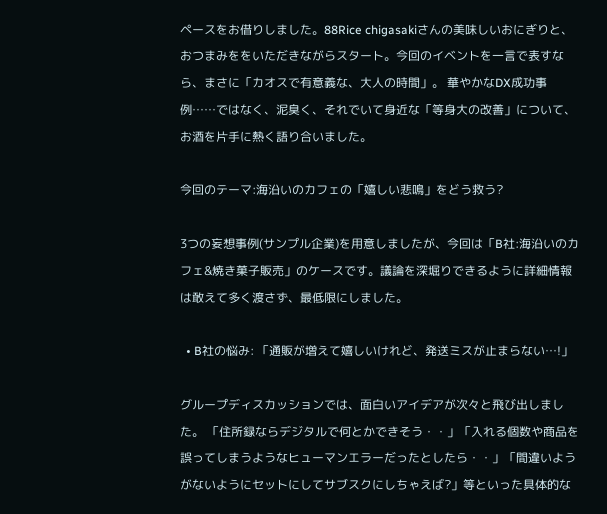ペースをお借りしました。88Rice chigasakiさんの美味しいおにぎりと、おつまみををいただきながらスタート。今回のイベントを一言で表すなら、まさに「カオスで有意義な、大人の時間」。 華やかなDX成功事例……ではなく、泥臭く、それでいて身近な「等身大の改善」について、お酒を片手に熱く語り合いました。

今回のテーマ:海沿いのカフェの「嬉しい悲鳴」をどう救う?

3つの妄想事例(サンプル企業)を用意しましたが、今回は「B社:海沿いのカフェ&焼き菓子販売」のケースです。議論を深堀りできるように詳細情報は敢えて多く渡さず、最低限にしました。

  • B社の悩み: 「通販が増えて嬉しいけれど、発送ミスが止まらない…!」

グループディスカッションでは、面白いアイデアが次々と飛び出しました。 「住所録ならデジタルで何とかできそう・・」「入れる個数や商品を誤ってしまうようなヒューマンエラーだったとしたら・・」「間違いようがないようにセットにしてサブスクにしちゃえば?」等といった具体的な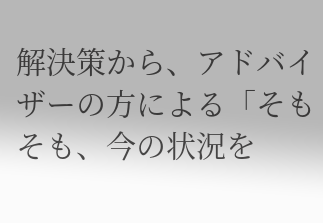解決策から、アドバイザーの方による「そもそも、今の状況を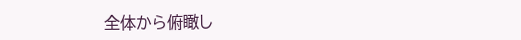全体から俯瞰し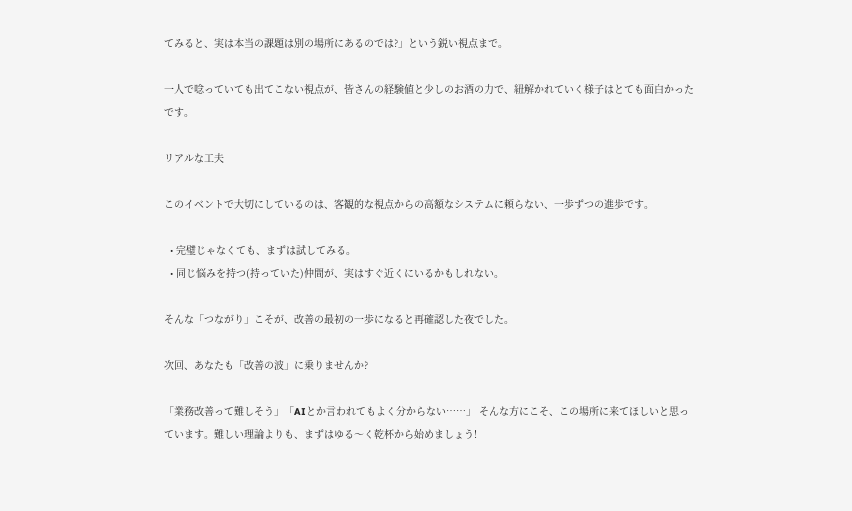てみると、実は本当の課題は別の場所にあるのでは?」という鋭い視点まで。

一人で唸っていても出てこない視点が、皆さんの経験値と少しのお酒の力で、紐解かれていく様子はとても面白かったです。

リアルな工夫

このイベントで大切にしているのは、客観的な視点からの高額なシステムに頼らない、一歩ずつの進歩です。

  • 完璧じゃなくても、まずは試してみる。
  • 同じ悩みを持つ(持っていた)仲間が、実はすぐ近くにいるかもしれない。

そんな「つながり」こそが、改善の最初の一歩になると再確認した夜でした。

次回、あなたも「改善の波」に乗りませんか?

「業務改善って難しそう」「AIとか言われてもよく分からない……」 そんな方にこそ、この場所に来てほしいと思っています。難しい理論よりも、まずはゆる〜く乾杯から始めましょう!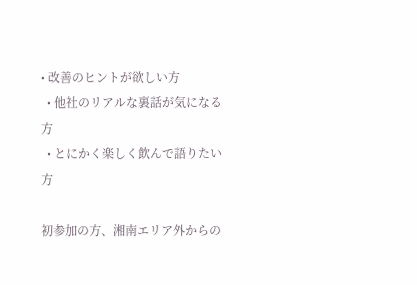• 改善のヒントが欲しい方
  • 他社のリアルな裏話が気になる方
  • とにかく楽しく飲んで語りたい方

初参加の方、湘南エリア外からの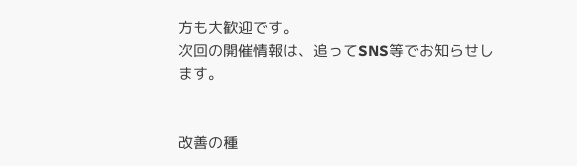方も大歓迎です。
次回の開催情報は、追ってSNS等でお知らせします。


改善の種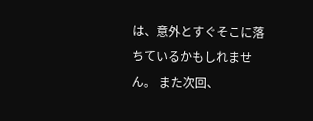は、意外とすぐそこに落ちているかもしれません。 また次回、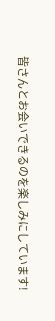皆さんとお会いできるのを楽しみにしています!